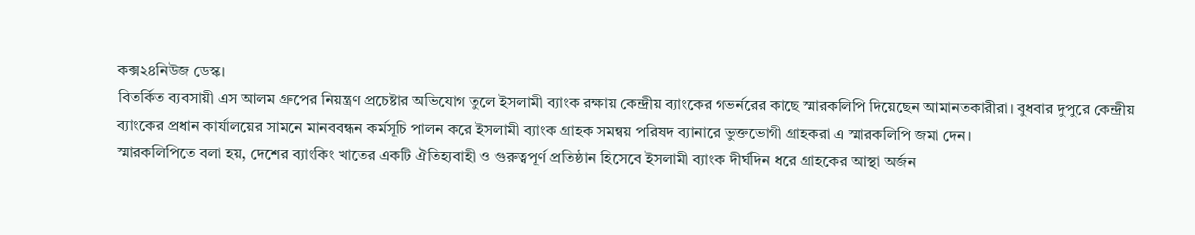কক্স২৪নিউজ ডেস্ক।
বিতর্কিত ব্যবসায়ী এস আলম গ্রুপের নিয়ন্ত্রণ প্রচেষ্টার অভিযোগ তুলে ইসলামী ব্যাংক রক্ষায় কেন্দ্রীয় ব্যাংকের গভর্নরের কাছে স্মারকলিপি দিয়েছেন আমানতকারীরা। বুধবার দুপুরে কেন্দ্রীয় ব্যাংকের প্রধান কার্যালয়ের সামনে মানববন্ধন কর্মসূচি পালন করে ইসলামী ব্যাংক গ্রাহক সমন্বয় পরিষদ ব্যানারে ভুক্তভোগী গ্রাহকরা এ স্মারকলিপি জমা দেন।
স্মারকলিপিতে বলা হয়, দেশের ব্যাংকিং খাতের একটি ঐতিহ্যবাহী ও গুরুত্বপূর্ণ প্রতিষ্ঠান হিসেবে ইসলামী ব্যাংক দীর্ঘদিন ধরে গ্রাহকের আস্থা অর্জন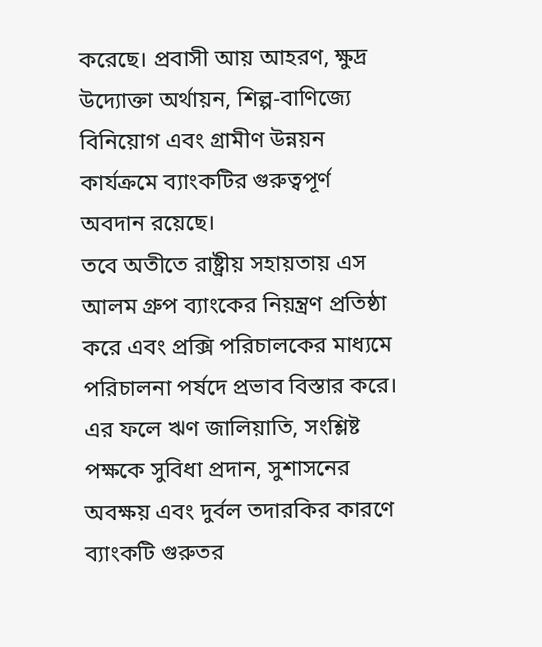করেছে। প্রবাসী আয় আহরণ, ক্ষুদ্র উদ্যোক্তা অর্থায়ন, শিল্প-বাণিজ্যে বিনিয়োগ এবং গ্রামীণ উন্নয়ন কার্যক্রমে ব্যাংকটির গুরুত্বপূর্ণ অবদান রয়েছে।
তবে অতীতে রাষ্ট্রীয় সহায়তায় এস আলম গ্রুপ ব্যাংকের নিয়ন্ত্রণ প্রতিষ্ঠা করে এবং প্রক্সি পরিচালকের মাধ্যমে পরিচালনা পর্ষদে প্রভাব বিস্তার করে। এর ফলে ঋণ জালিয়াতি, সংশ্লিষ্ট পক্ষকে সুবিধা প্রদান, সুশাসনের অবক্ষয় এবং দুর্বল তদারকির কারণে ব্যাংকটি গুরুতর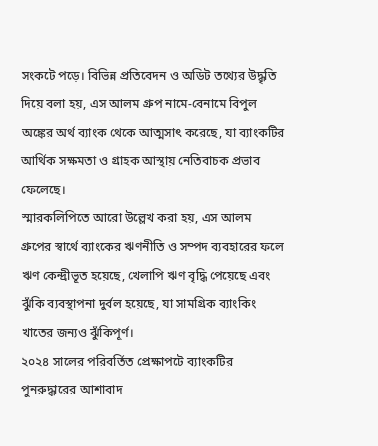সংকটে পড়ে। বিভিন্ন প্রতিবেদন ও অডিট তথ্যের উদ্ধৃতি দিয়ে বলা হয়, এস আলম গ্রুপ নামে-বেনামে বিপুল অঙ্কের অর্থ ব্যাংক থেকে আত্মসাৎ করেছে, যা ব্যাংকটির আর্থিক সক্ষমতা ও গ্রাহক আস্থায় নেতিবাচক প্রভাব ফেলেছে।
স্মারকলিপিতে আরো উল্লেখ করা হয়, এস আলম গ্রুপের স্বার্থে ব্যাংকের ঋণনীতি ও সম্পদ ব্যবহারের ফলে ঋণ কেন্দ্রীভূত হয়েছে, খেলাপি ঋণ বৃদ্ধি পেয়েছে এবং ঝুঁকি ব্যবস্থাপনা দুর্বল হয়েছে, যা সামগ্রিক ব্যাংকিং খাতের জন্যও ঝুঁকিপূর্ণ।
২০২৪ সালের পরিবর্তিত প্রেক্ষাপটে ব্যাংকটির পুনরুদ্ধারের আশাবাদ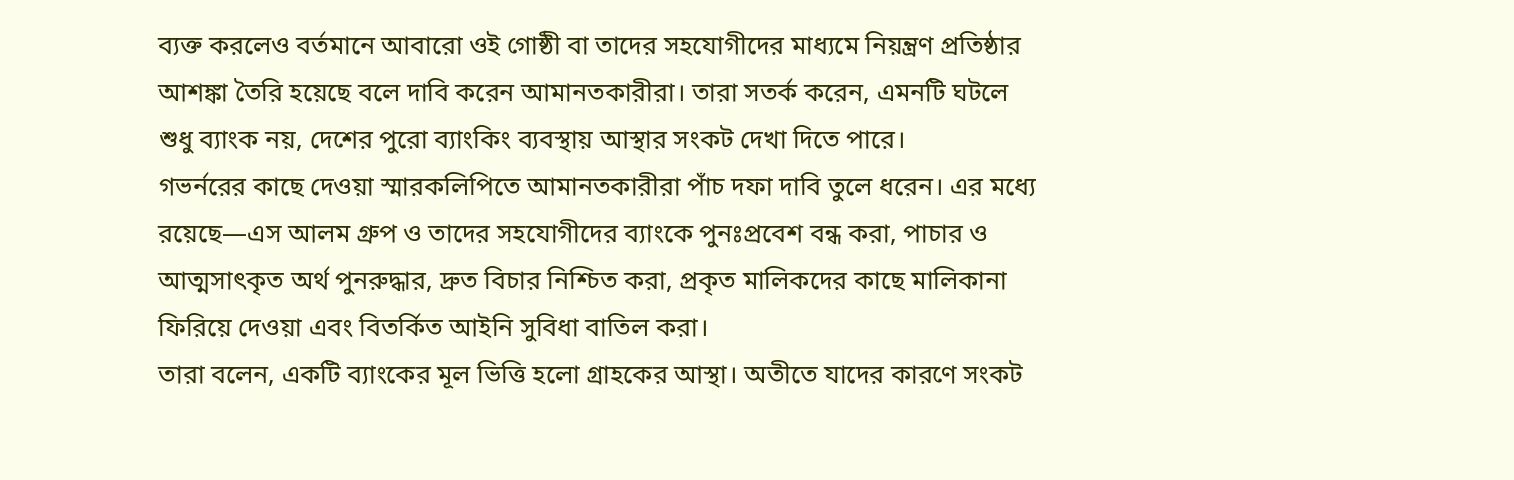ব্যক্ত করলেও বর্তমানে আবারো ওই গোষ্ঠী বা তাদের সহযোগীদের মাধ্যমে নিয়ন্ত্রণ প্রতিষ্ঠার আশঙ্কা তৈরি হয়েছে বলে দাবি করেন আমানতকারীরা। তারা সতর্ক করেন, এমনটি ঘটলে শুধু ব্যাংক নয়, দেশের পুরো ব্যাংকিং ব্যবস্থায় আস্থার সংকট দেখা দিতে পারে।
গভর্নরের কাছে দেওয়া স্মারকলিপিতে আমানতকারীরা পাঁচ দফা দাবি তুলে ধরেন। এর মধ্যে রয়েছে—এস আলম গ্রুপ ও তাদের সহযোগীদের ব্যাংকে পুনঃপ্রবেশ বন্ধ করা, পাচার ও আত্মসাৎকৃত অর্থ পুনরুদ্ধার, দ্রুত বিচার নিশ্চিত করা, প্রকৃত মালিকদের কাছে মালিকানা ফিরিয়ে দেওয়া এবং বিতর্কিত আইনি সুবিধা বাতিল করা।
তারা বলেন, একটি ব্যাংকের মূল ভিত্তি হলো গ্রাহকের আস্থা। অতীতে যাদের কারণে সংকট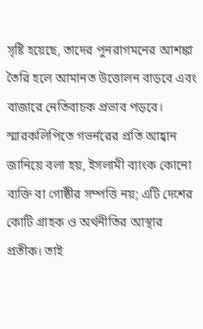সৃষ্টি হয়েছে, তাদের পুনরাগমনের আশঙ্কা তৈরি হলে আমানত উত্তোলন বাড়বে এবং বাজারে নেতিবাচক প্রভাব পড়বে।
স্মারকলিপিতে গভর্নরের প্রতি আহ্বান জানিয়ে বলা হয়, ইসলামী ব্যাংক কোনো ব্যক্তি বা গোষ্ঠীর সম্পত্তি নয়; এটি দেশের কোটি গ্রাহক ও অর্থনীতির আস্থার প্রতীক। তাই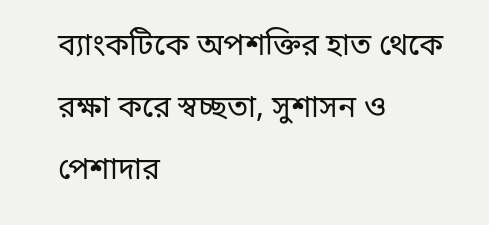ব্যাংকটিকে অপশক্তির হাত থেকে রক্ষা করে স্বচ্ছতা, সুশাসন ও পেশাদার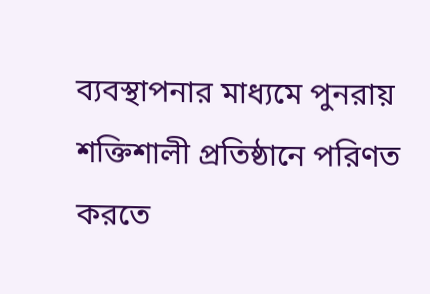ব্যবস্থাপনার মাধ্যমে পুনরায় শক্তিশালী প্রতিষ্ঠানে পরিণত করতে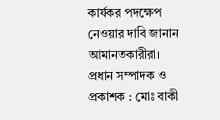কার্যকর পদক্ষেপ নেওয়ার দাবি জানান আমানতকারীরা।
প্রধান সম্পাদক ও প্রকাশক : মোঃ বাকী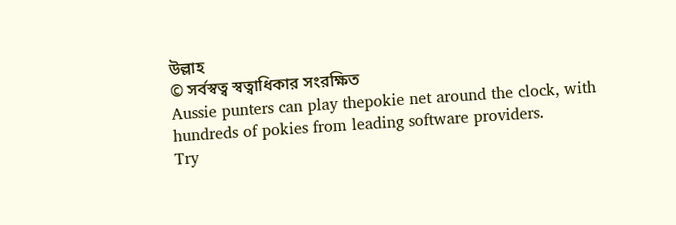উল্লাহ
© সর্বস্বত্ব স্বত্বাধিকার সংরক্ষিত
Aussie punters can play thepokie net around the clock, with hundreds of pokies from leading software providers.
Try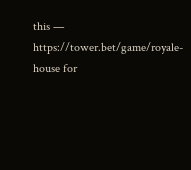this — https://tower.bet/game/royale-house for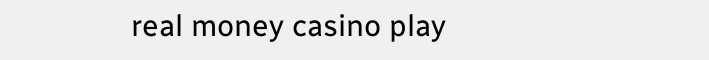real money casino play